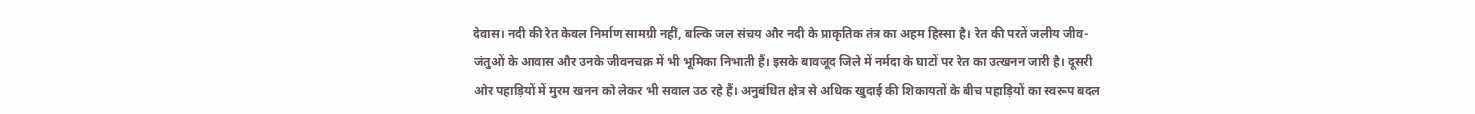देवास। नदी की रेत केवल निर्माण सामग्री नहीं, बल्कि जल संचय और नदी के प्राकृतिक तंत्र का अहम हिस्सा है। रेत की परतें जलीय जीव-जंतुओं के आवास और उनके जीवनचक्र में भी भूमिका निभाती हैं। इसके बावजूद जिले में नर्मदा के घाटों पर रेत का उत्खनन जारी है। दूसरी ओर पहाड़ियों में मुरम खनन को लेकर भी सवाल उठ रहे हैं। अनुबंधित क्षेत्र से अधिक खुदाई की शिकायतों के बीच पहाड़ियों का स्वरूप बदल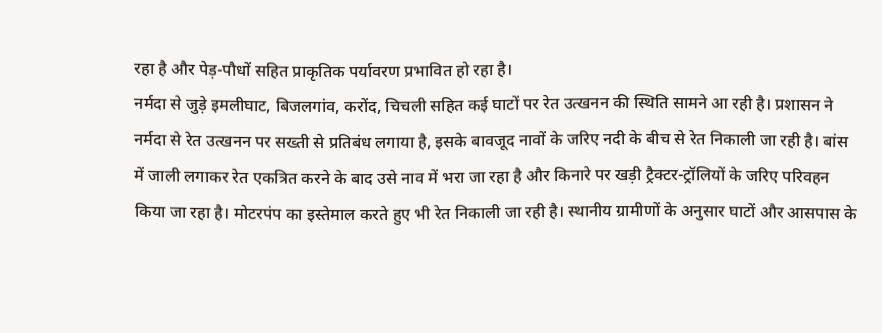रहा है और पेड़-पौधों सहित प्राकृतिक पर्यावरण प्रभावित हो रहा है।
नर्मदा से जुड़े इमलीघाट, बिजलगांव, करोंद, चिचली सहित कई घाटों पर रेत उत्खनन की स्थिति सामने आ रही है। प्रशासन ने नर्मदा से रेत उत्खनन पर सख्ती से प्रतिबंध लगाया है, इसके बावजूद नावों के जरिए नदी के बीच से रेत निकाली जा रही है। बांस में जाली लगाकर रेत एकत्रित करने के बाद उसे नाव में भरा जा रहा है और किनारे पर खड़ी ट्रैक्टर-ट्रॉलियों के जरिए परिवहन किया जा रहा है। मोटरपंप का इस्तेमाल करते हुए भी रेत निकाली जा रही है। स्थानीय ग्रामीणों के अनुसार घाटों और आसपास के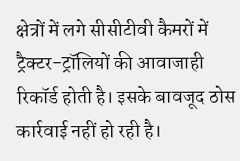क्षेत्रों में लगे सीसीटीवी कैमरों में ट्रैक्टर-ट्रॉलियों की आवाजाही रिकॉर्ड होती है। इसके बावजूद ठोस कार्रवाई नहीं हो रही है।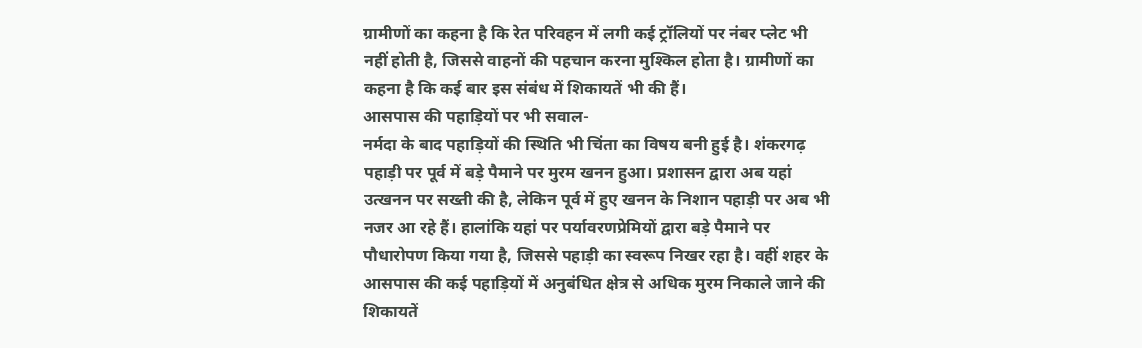ग्रामीणों का कहना है कि रेत परिवहन में लगी कई ट्रॉलियों पर नंबर प्लेट भी नहीं होती है, जिससे वाहनों की पहचान करना मुश्किल होता है। ग्रामीणों का कहना है कि कई बार इस संबंध में शिकायतें भी की हैं।
आसपास की पहाड़ियों पर भी सवाल-
नर्मदा के बाद पहाड़ियों की स्थिति भी चिंता का विषय बनी हुई है। शंकरगढ़ पहाड़ी पर पूर्व में बड़े पैमाने पर मुरम खनन हुआ। प्रशासन द्वारा अब यहां उत्खनन पर सख्ती की है, लेकिन पूर्व में हुए खनन के निशान पहाड़ी पर अब भी नजर आ रहे हैं। हालांकि यहां पर पर्यावरणप्रेमियों द्वारा बड़े पैमाने पर पौधारोपण किया गया है, जिससे पहाड़ी का स्वरूप निखर रहा है। वहीं शहर के आसपास की कई पहाड़ियों में अनुबंधित क्षेत्र से अधिक मुरम निकाले जाने की शिकायतें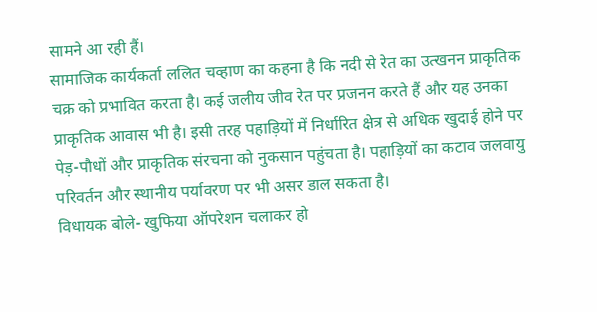सामने आ रही हैं।
सामाजिक कार्यकर्ता ललित चव्हाण का कहना है कि नदी से रेत का उत्खनन प्राकृतिक चक्र को प्रभावित करता है। कई जलीय जीव रेत पर प्रजनन करते हैं और यह उनका प्राकृतिक आवास भी है। इसी तरह पहाड़ियों में निर्धारित क्षेत्र से अधिक खुदाई होने पर पेड़-पौधों और प्राकृतिक संरचना को नुकसान पहुंचता है। पहाड़ियों का कटाव जलवायु परिवर्तन और स्थानीय पर्यावरण पर भी असर डाल सकता है।
विधायक बोले- खुफिया ऑपरेशन चलाकर हो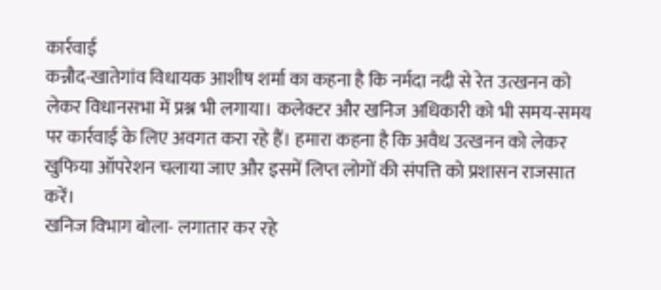कार्रवाई
कन्नौद-खातेगांव विधायक आशीष शर्मा का कहना है कि नर्मदा नदी से रेत उत्खनन को लेकर विधानसभा में प्रश्न भी लगाया। कलेक्टर और खनिज अधिकारी को भी समय-समय पर कार्रवाई के लिए अवगत करा रहे हैं। हमारा कहना है कि अवैध उत्खनन को लेकर खुफिया ऑपरेशन चलाया जाए और इसमें लिप्त लोगों की संपत्ति को प्रशासन राजसात करें।
खनिज विभाग बोला- लगातार कर रहे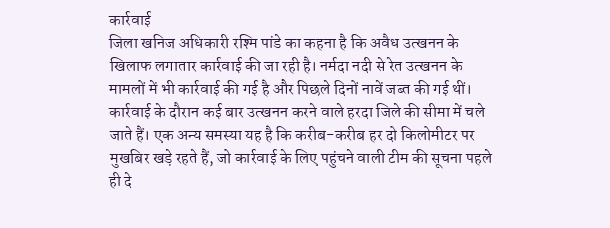कार्रवाई
जिला खनिज अधिकारी रश्मि पांडे का कहना है कि अवैध उत्खनन के खिलाफ लगातार कार्रवाई की जा रही है। नर्मदा नदी से रेत उत्खनन के मामलों में भी कार्रवाई की गई है और पिछले दिनों नावें जब्त की गई थीं। कार्रवाई के दौरान कई बार उत्खनन करने वाले हरदा जिले की सीमा में चले जाते हैं। एक अन्य समस्या यह है कि करीब-करीब हर दो किलोमीटर पर मुखबिर खड़े रहते हैं, जो कार्रवाई के लिए पहुंचने वाली टीम की सूचना पहले ही दे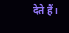देते हैं।